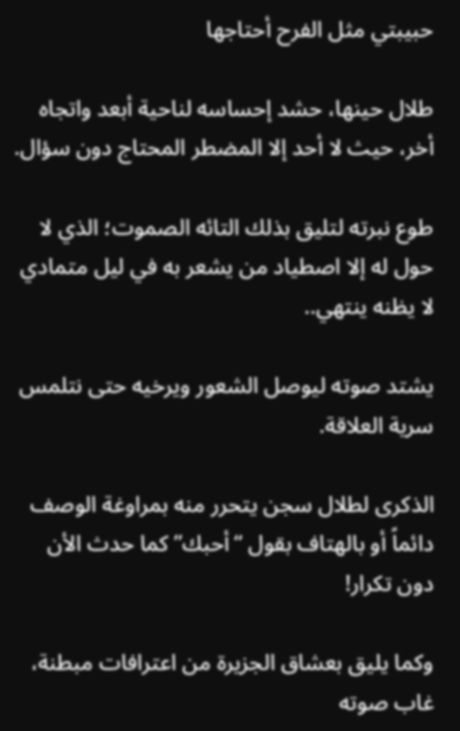حبيبتي مثل الفرح أحتاجها

طلال حينها، حشد إحساسه لناحية أبعد واتجاه أخر، حيث لا أحد إلا المضطر المحتاج دون سؤال.

طوع نبرته لتليق بذلك التائه الصموت؛ الذي لا حول له إلا اصطياد من يشعر به في ليل متمادي لا يظنه ينتهي..

يشتد صوته ليوصل الشعور ويرخيه حتى نتلمس سرية العلاقة.

الذكرى لطلال سجن يتحرر منه بمراوغة الوصف دائماً أو بالهتاف بقول “أحبك” كما حدث الأن دون تكرار!

وكما يليق بعشاق الجزيرة من اعترافات مبطنة، غاب صوته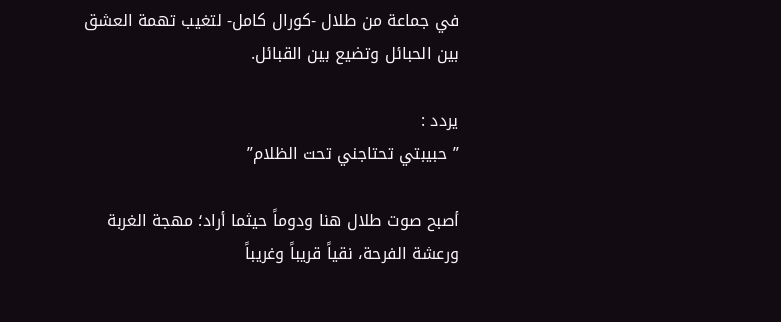في جماعة من طلال -كورال كامل- لتغيب تهمة العشق بين الحبائل وتضيع بين القبائل.

يردد :
” حبيبتي تحتاجني تحت الظلام”

أصبح صوت طلال هنا ودوماً حيثما أراد؛ مهجة الغربة ورعشة الفرحة، نقياً قريباً وغريباً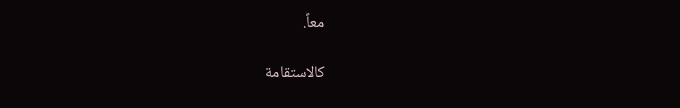معاً.

كالاستقامة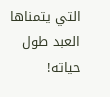التي يتمناها العبد طول حياته!